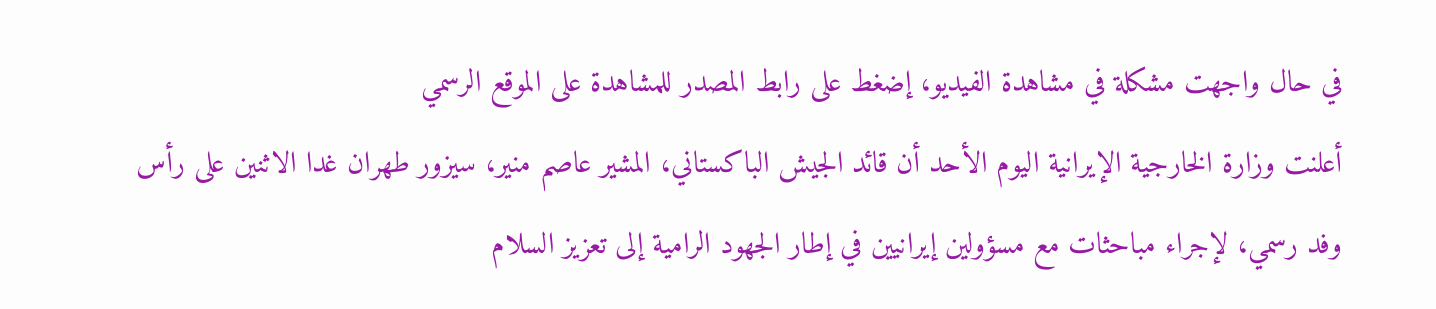في حال واجهت مشكلة في مشاهدة الفيديو، إضغط على رابط المصدر للمشاهدة على الموقع الرسمي
أعلنت وزارة الخارجية الإيرانية اليوم الأحد أن قائد الجيش الباكستاني، المشير عاصم منير، سيزور طهران غدا الاثنين على رأس وفد رسمي، لإجراء مباحثات مع مسؤولين إيرانيين في إطار الجهود الرامية إلى تعزيز السلام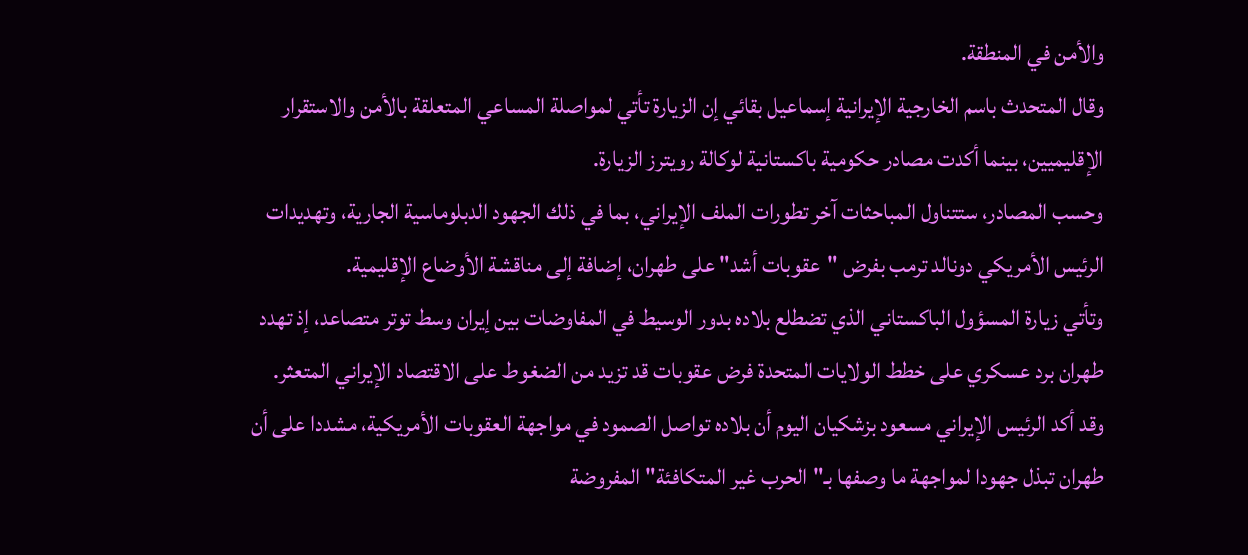والأمن في المنطقة.
وقال المتحدث باسم الخارجية الإيرانية إسماعيل بقائي إن الزيارة تأتي لمواصلة المساعي المتعلقة بالأمن والاستقرار الإقليميين، بينما أكدت مصادر حكومية باكستانية لوكالة رويترز الزيارة.
وحسب المصادر، ستتناول المباحثات آخر تطورات الملف الإيراني، بما في ذلك الجهود الدبلوماسية الجارية، وتهديدات الرئيس الأمريكي دونالد ترمب بفرض "عقوبات أشد" على طهران، إضافة إلى مناقشة الأوضاع الإقليمية.
وتأتي زيارة المسؤول الباكستاني الذي تضطلع بلاده بدور الوسيط في المفاوضات بين إيران وسط توتر متصاعد، إذ تهدد طهران برد عسكري على خطط الولايات المتحدة فرض عقوبات قد تزيد من الضغوط على الاقتصاد الإيراني المتعثر.
وقد أكد الرئيس الإيراني مسعود بزشكيان اليوم أن بلاده تواصل الصمود في مواجهة العقوبات الأمريكية، مشددا على أن طهران تبذل جهودا لمواجهة ما وصفها بـ"الحرب غير المتكافئة" المفروضة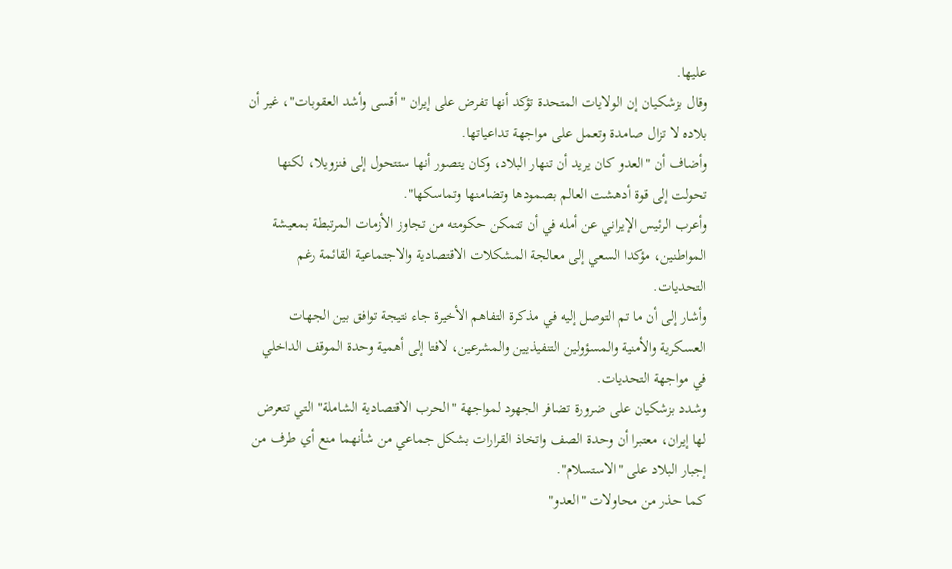عليها.
وقال بزشكيان إن الولايات المتحدة تؤكد أنها تفرض على إيران "أقسى وأشد العقوبات"، غير أن بلاده لا تزال صامدة وتعمل على مواجهة تداعياتها.
وأضاف أن "العدو كان يريد أن تنهار البلاد، وكان يتصور أنها ستتحول إلى فنزويلا، لكنها تحولت إلى قوة أدهشت العالم بصمودها وتضامنها وتماسكها".
وأعرب الرئيس الإيراني عن أمله في أن تتمكن حكومته من تجاوز الأزمات المرتبطة بمعيشة المواطنين، مؤكدا السعي إلى معالجة المشكلات الاقتصادية والاجتماعية القائمة رغم التحديات.
وأشار إلى أن ما تم التوصل إليه في مذكرة التفاهم الأخيرة جاء نتيجة توافق بين الجهات العسكرية والأمنية والمسؤولين التنفيذيين والمشرعين، لافتا إلى أهمية وحدة الموقف الداخلي في مواجهة التحديات.
وشدد بزشكيان على ضرورة تضافر الجهود لمواجهة "الحرب الاقتصادية الشاملة" التي تتعرض لها إيران، معتبرا أن وحدة الصف واتخاذ القرارات بشكل جماعي من شأنهما منع أي طرف من إجبار البلاد على "الاستسلام".
كما حذر من محاولات "العدو"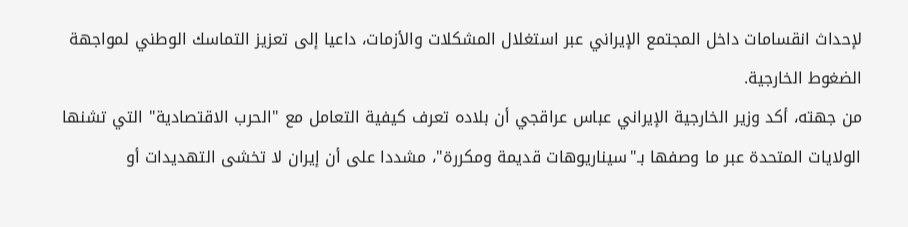لإحداث انقسامات داخل المجتمع الإيراني عبر استغلال المشكلات والأزمات، داعيا إلى تعزيز التماسك الوطني لمواجهة الضغوط الخارجية.
من جهته، أكد وزير الخارجية الإيراني عباس عراقجي أن بلاده تعرف كيفية التعامل مع "الحرب الاقتصادية" التي تشنها الولايات المتحدة عبر ما وصفها بـ"سيناريوهات قديمة ومكررة"، مشددا على أن إيران لا تخشى التهديدات أو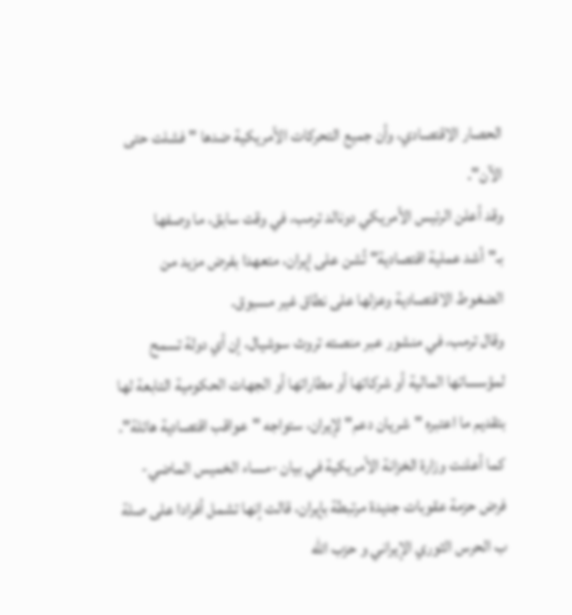الحصار الاقتصادي، وأن جميع التحركات الأمريكية ضدها "فشلت حتى الآن".
وقد أعلن الرئيس الأمريكي دونالد ترمب، في وقت سابق، ما وصفها بـ"أشد عملية اقتصادية" تُشن على إيران، متعهدا بفرض مزيد من الضغوط الاقتصادية وعزلها على نطاق غير مسبوق.
وقال ترمب، في منشور عبر منصته تروث سوشيال، إن أي دولة تسمح لمؤسساتها المالية أو شركاتها أو مطاراتها أو الجهات الحكومية التابعة لها بتقديم ما اعتبره "شريان دعم" لإيران، ستواجه "عواقب اقتصادية هائلة".
كما أعلنت وزارة الخزانة الأمريكية في بيان -مساء الخميس الماضي- فرض حزمة عقوبات جديدة مرتبطة بإيران، قالت إنها تشمل أفرادا على صلة ب الحرس الثوري الإيراني و حزب الله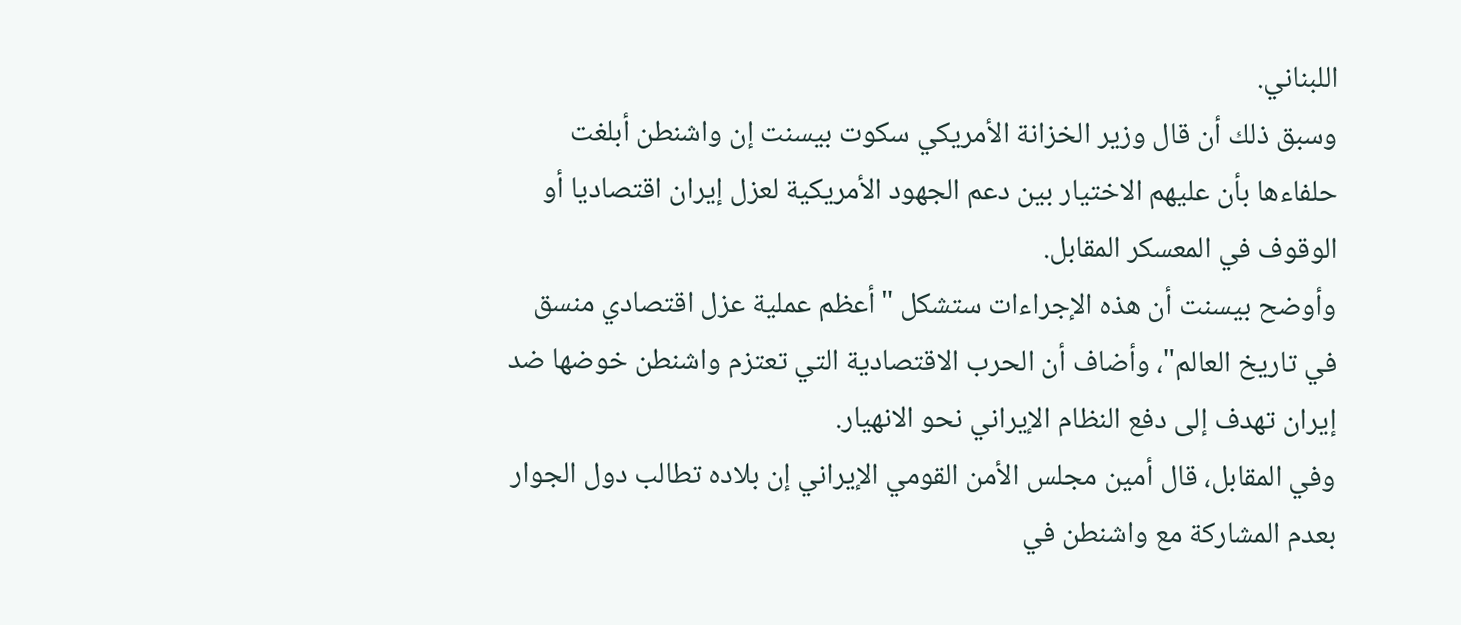اللبناني.
وسبق ذلك أن قال وزير الخزانة الأمريكي سكوت بيسنت إن واشنطن أبلغت حلفاءها بأن عليهم الاختيار بين دعم الجهود الأمريكية لعزل إيران اقتصاديا أو الوقوف في المعسكر المقابل.
وأوضح بيسنت أن هذه الإجراءات ستشكل "أعظم عملية عزل اقتصادي منسق في تاريخ العالم"، وأضاف أن الحرب الاقتصادية التي تعتزم واشنطن خوضها ضد إيران تهدف إلى دفع النظام الإيراني نحو الانهيار.
وفي المقابل، قال أمين مجلس الأمن القومي الإيراني إن بلاده تطالب دول الجوار بعدم المشاركة مع واشنطن في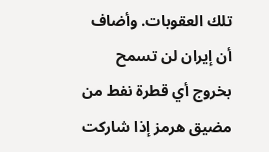تلك العقوبات. وأضاف أن إيران لن تسمح بخروج أي قطرة نفط من مضيق هرمز إذا شاركت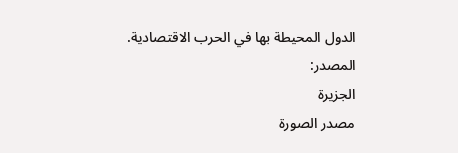الدول المحيطة بها في الحرب الاقتصادية.
المصدر:
الجزيرة
مصدر الصورة